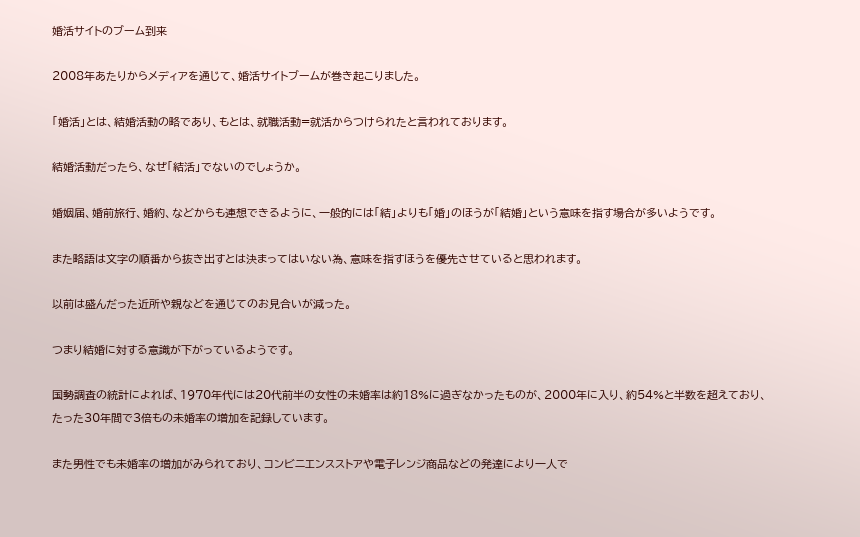婚活サイトのブーム到来

2008年あたりからメディアを通じて、婚活サイトブームが巻き起こりました。

「婚活」とは、結婚活動の略であり、もとは、就職活動=就活からつけられたと言われております。

結婚活動だったら、なぜ「結活」でないのでしょうか。

婚姻届、婚前旅行、婚約、などからも連想できるように、一般的には「結」よりも「婚」のほうが「結婚」という意味を指す場合が多いようです。

また略語は文字の順番から抜き出すとは決まってはいない為、意味を指すほうを優先させていると思われます。

以前は盛んだった近所や親などを通じてのお見合いが減った。

つまり結婚に対する意識が下がっているようです。

国勢調査の統計によれば、1970年代には20代前半の女性の未婚率は約18%に過ぎなかったものが、2000年に入り、約54%と半数を超えており、たった30年間で3倍もの未婚率の増加を記録しています。

また男性でも未婚率の増加がみられており、コンビニエンスストアや電子レンジ商品などの発達により一人で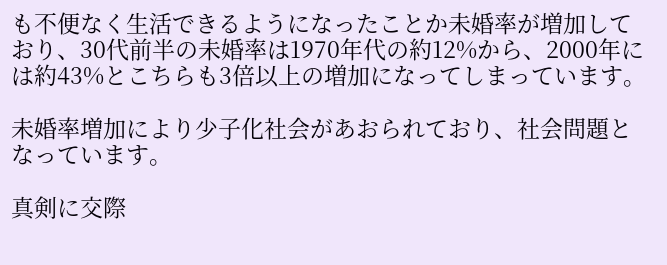も不便なく生活できるようになったことか未婚率が増加しており、30代前半の未婚率は1970年代の約12%から、2000年には約43%とこちらも3倍以上の増加になってしまっています。

未婚率増加により少子化社会があおられており、社会問題となっています。

真剣に交際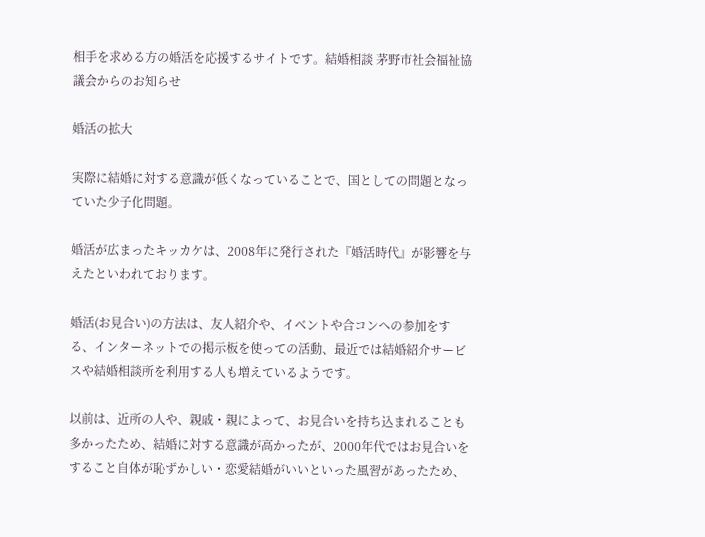相手を求める方の婚活を応援するサイトです。結婚相談 茅野市社会福祉協議会からのお知らせ

婚活の拡大

実際に結婚に対する意識が低くなっていることで、国としての問題となっていた少子化問題。

婚活が広まったキッカケは、2008年に発行された『婚活時代』が影響を与えたといわれております。

婚活(お見合い)の方法は、友人紹介や、イベントや合コンへの参加をする、インターネットでの掲示板を使っての活動、最近では結婚紹介サービスや結婚相談所を利用する人も増えているようです。

以前は、近所の人や、親戚・親によって、お見合いを持ち込まれることも多かったため、結婚に対する意識が高かったが、2000年代ではお見合いをすること自体が恥ずかしい・恋愛結婚がいいといった風習があったため、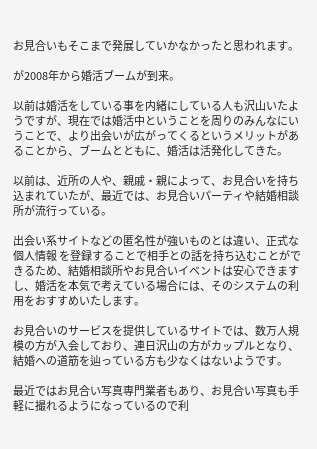お見合いもそこまで発展していかなかったと思われます。

が2008年から婚活ブームが到来。

以前は婚活をしている事を内緒にしている人も沢山いたようですが、現在では婚活中ということを周りのみんなにいうことで、より出会いが広がってくるというメリットがあることから、ブームとともに、婚活は活発化してきた。

以前は、近所の人や、親戚・親によって、お見合いを持ち込まれていたが、最近では、お見合いパーティや結婚相談所が流行っている。

出会い系サイトなどの匿名性が強いものとは違い、正式な個人情報 を登録することで相手との話を持ち込むことができるため、結婚相談所やお見合いイベントは安心できますし、婚活を本気で考えている場合には、そのシステムの利用をおすすめいたします。

お見合いのサービスを提供しているサイトでは、数万人規模の方が入会しており、連日沢山の方がカップルとなり、結婚への道筋を辿っている方も少なくはないようです。

最近ではお見合い写真専門業者もあり、お見合い写真も手軽に撮れるようになっているので利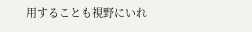用することも視野にいれ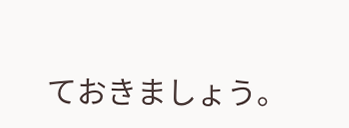ておきましょう。